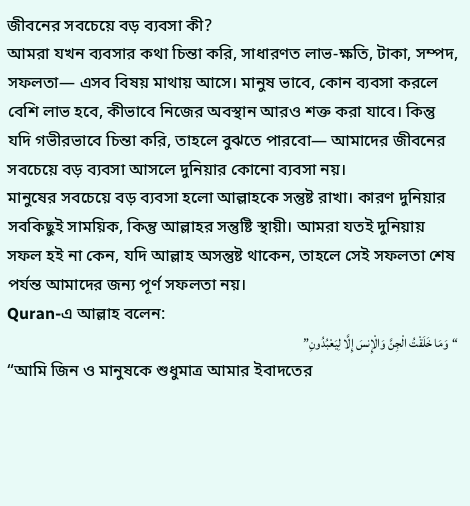জীবনের সবচেয়ে বড় ব্যবসা কী?
আমরা যখন ব্যবসার কথা চিন্তা করি, সাধারণত লাভ-ক্ষতি, টাকা, সম্পদ, সফলতা— এসব বিষয় মাথায় আসে। মানুষ ভাবে, কোন ব্যবসা করলে বেশি লাভ হবে, কীভাবে নিজের অবস্থান আরও শক্ত করা যাবে। কিন্তু যদি গভীরভাবে চিন্তা করি, তাহলে বুঝতে পারবো— আমাদের জীবনের সবচেয়ে বড় ব্যবসা আসলে দুনিয়ার কোনো ব্যবসা নয়।
মানুষের সবচেয়ে বড় ব্যবসা হলো আল্লাহকে সন্তুষ্ট রাখা। কারণ দুনিয়ার সবকিছুই সাময়িক, কিন্তু আল্লাহর সন্তুষ্টি স্থায়ী। আমরা যতই দুনিয়ায় সফল হই না কেন, যদি আল্লাহ অসন্তুষ্ট থাকেন, তাহলে সেই সফলতা শেষ পর্যন্ত আমাদের জন্য পূর্ণ সফলতা নয়।
Quran-এ আল্লাহ বলেন:
“وَمَا خَلَقْتُ الْجِنَّ وَالْإِنسَ إِلَّا لِيَعْبُدُونِ”
“আমি জিন ও মানুষকে শুধুমাত্র আমার ইবাদতের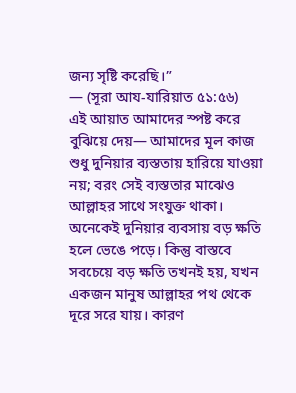জন্য সৃষ্টি করেছি।”
— (সূরা আয-যারিয়াত ৫১:৫৬)
এই আয়াত আমাদের স্পষ্ট করে বুঝিয়ে দেয়— আমাদের মূল কাজ শুধু দুনিয়ার ব্যস্ততায় হারিয়ে যাওয়া নয়; বরং সেই ব্যস্ততার মাঝেও আল্লাহর সাথে সংযুক্ত থাকা।
অনেকেই দুনিয়ার ব্যবসায় বড় ক্ষতি হলে ভেঙে পড়ে। কিন্তু বাস্তবে সবচেয়ে বড় ক্ষতি তখনই হয়, যখন একজন মানুষ আল্লাহর পথ থেকে দূরে সরে যায়। কারণ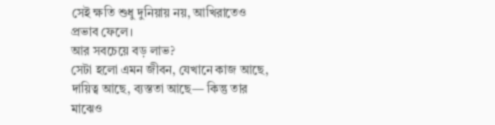সেই ক্ষতি শুধু দুনিয়ায় নয়, আখিরাতেও প্রভাব ফেলে।
আর সবচেয়ে বড় লাভ?
সেটা হলো এমন জীবন, যেখানে কাজ আছে, দায়িত্ব আছে, ব্যস্ততা আছে— কিন্তু তার মাঝেও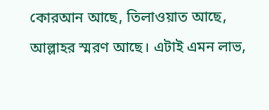কোরআন আছে, তিলাওয়াত আছে, আল্লাহর স্মরণ আছে। এটাই এমন লাভ,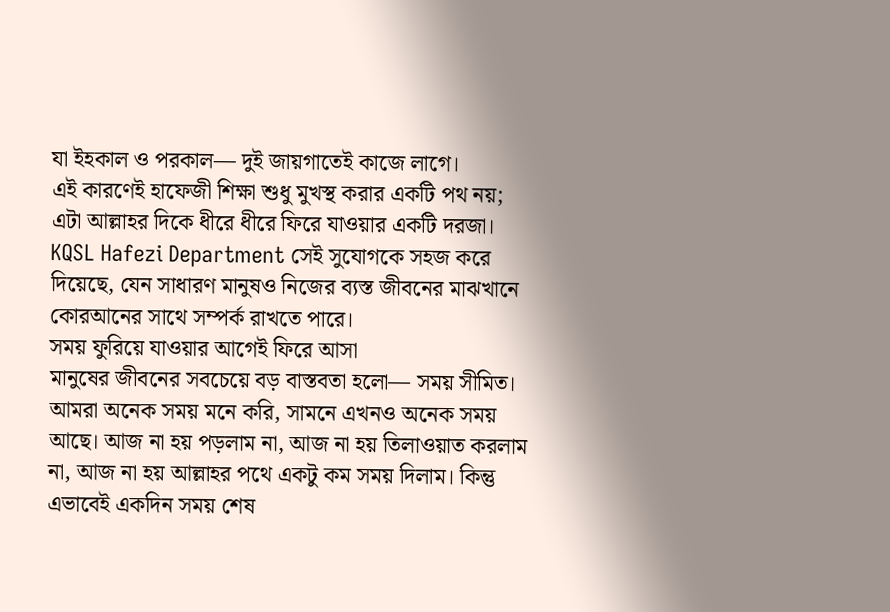যা ইহকাল ও পরকাল— দুই জায়গাতেই কাজে লাগে।
এই কারণেই হাফেজী শিক্ষা শুধু মুখস্থ করার একটি পথ নয়; এটা আল্লাহর দিকে ধীরে ধীরে ফিরে যাওয়ার একটি দরজা।
KQSL Hafezi Department সেই সুযোগকে সহজ করে দিয়েছে, যেন সাধারণ মানুষও নিজের ব্যস্ত জীবনের মাঝখানে কোরআনের সাথে সম্পর্ক রাখতে পারে।
সময় ফুরিয়ে যাওয়ার আগেই ফিরে আসা
মানুষের জীবনের সবচেয়ে বড় বাস্তবতা হলো— সময় সীমিত। আমরা অনেক সময় মনে করি, সামনে এখনও অনেক সময় আছে। আজ না হয় পড়লাম না, আজ না হয় তিলাওয়াত করলাম না, আজ না হয় আল্লাহর পথে একটু কম সময় দিলাম। কিন্তু এভাবেই একদিন সময় শেষ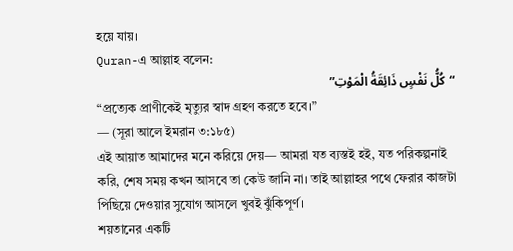হয়ে যায়।
Quran-এ আল্লাহ বলেন:
“كُلُّ نَفْسٍ ذَائِقَةُ الْمَوْتِ”
“প্রত্যেক প্রাণীকেই মৃত্যুর স্বাদ গ্রহণ করতে হবে।”
— (সূরা আলে ইমরান ৩:১৮৫)
এই আয়াত আমাদের মনে করিয়ে দেয়— আমরা যত ব্যস্তই হই, যত পরিকল্পনাই করি, শেষ সময় কখন আসবে তা কেউ জানি না। তাই আল্লাহর পথে ফেরার কাজটা পিছিয়ে দেওয়ার সুযোগ আসলে খুবই ঝুঁকিপূর্ণ।
শয়তানের একটি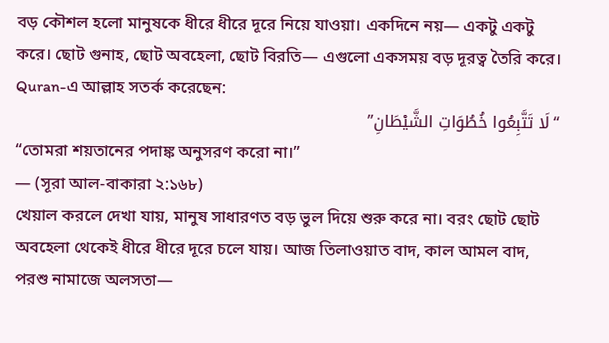বড় কৌশল হলো মানুষকে ধীরে ধীরে দূরে নিয়ে যাওয়া। একদিনে নয়— একটু একটু করে। ছোট গুনাহ, ছোট অবহেলা, ছোট বিরতি— এগুলো একসময় বড় দূরত্ব তৈরি করে।
Quran-এ আল্লাহ সতর্ক করেছেন:
“لَا تَتَّبِعُوا خُطُوَاتِ الشَّيْطَانِ”
“তোমরা শয়তানের পদাঙ্ক অনুসরণ করো না।”
— (সূরা আল-বাকারা ২:১৬৮)
খেয়াল করলে দেখা যায়, মানুষ সাধারণত বড় ভুল দিয়ে শুরু করে না। বরং ছোট ছোট অবহেলা থেকেই ধীরে ধীরে দূরে চলে যায়। আজ তিলাওয়াত বাদ, কাল আমল বাদ, পরশু নামাজে অলসতা—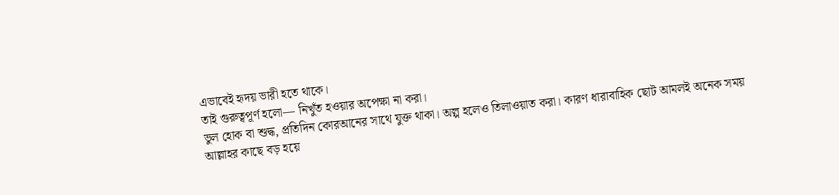এভাবেই হৃদয় ভারী হতে থাকে।
তাই গুরুত্বপূর্ণ হলো— নিখুঁত হওয়ার অপেক্ষা না করা।
ভুল হোক বা শুদ্ধ, প্রতিদিন কোরআনের সাথে যুক্ত থাকা। অল্প হলেও তিলাওয়াত করা। কারণ ধারাবাহিক ছোট আমলই অনেক সময় আল্লাহর কাছে বড় হয়ে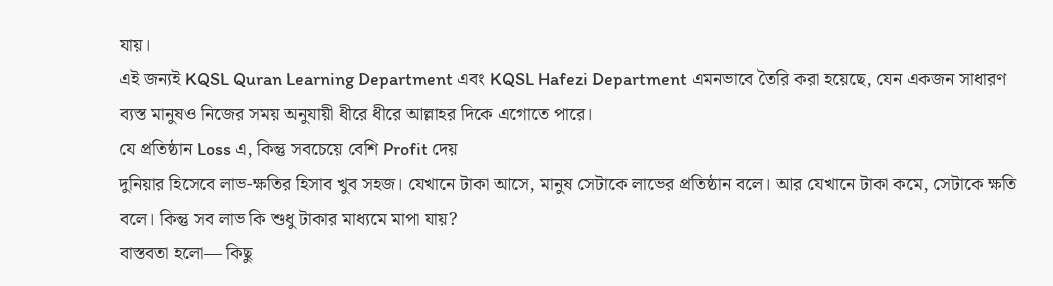যায়।
এই জন্যই KQSL Quran Learning Department এবং KQSL Hafezi Department এমনভাবে তৈরি করা হয়েছে, যেন একজন সাধারণ ব্যস্ত মানুষও নিজের সময় অনুযায়ী ধীরে ধীরে আল্লাহর দিকে এগোতে পারে।
যে প্রতিষ্ঠান Loss এ, কিন্তু সবচেয়ে বেশি Profit দেয়
দুনিয়ার হিসেবে লাভ-ক্ষতির হিসাব খুব সহজ। যেখানে টাকা আসে, মানুষ সেটাকে লাভের প্রতিষ্ঠান বলে। আর যেখানে টাকা কমে, সেটাকে ক্ষতি বলে। কিন্তু সব লাভ কি শুধু টাকার মাধ্যমে মাপা যায়?
বাস্তবতা হলো— কিছু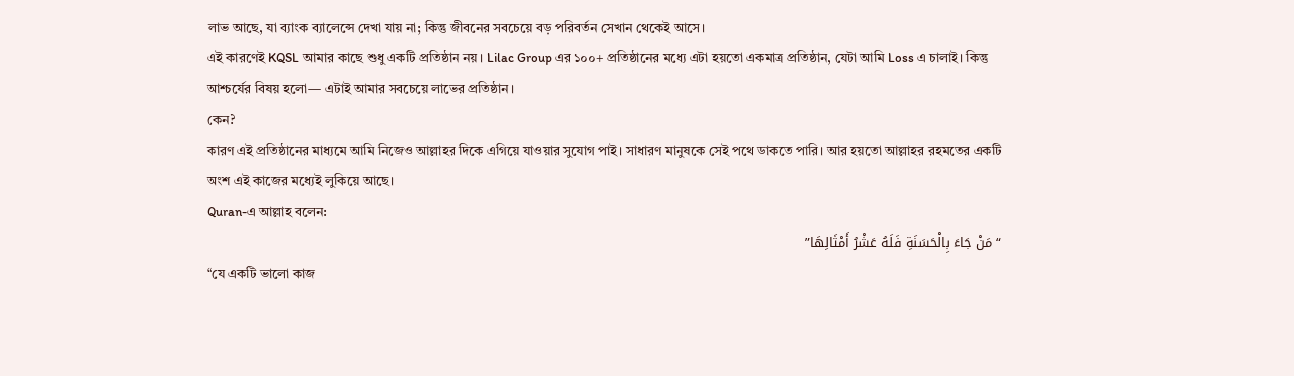লাভ আছে, যা ব্যাংক ব্যালেন্সে দেখা যায় না; কিন্তু জীবনের সবচেয়ে বড় পরিবর্তন সেখান থেকেই আসে।
এই কারণেই KQSL আমার কাছে শুধু একটি প্রতিষ্ঠান নয়। Lilac Group এর ১০০+ প্রতিষ্ঠানের মধ্যে এটা হয়তো একমাত্র প্রতিষ্ঠান, যেটা আমি Loss এ চালাই। কিন্তু আশ্চর্যের বিষয় হলো— এটাই আমার সবচেয়ে লাভের প্রতিষ্ঠান।
কেন?
কারণ এই প্রতিষ্ঠানের মাধ্যমে আমি নিজেও আল্লাহর দিকে এগিয়ে যাওয়ার সুযোগ পাই। সাধারণ মানুষকে সেই পথে ডাকতে পারি। আর হয়তো আল্লাহর রহমতের একটি অংশ এই কাজের মধ্যেই লুকিয়ে আছে।
Quran-এ আল্লাহ বলেন:
“مَنْ جَاءَ بِالْحَسَنَةِ فَلَهُ عَشْرُ أَمْثَالِهَا”
“যে একটি ভালো কাজ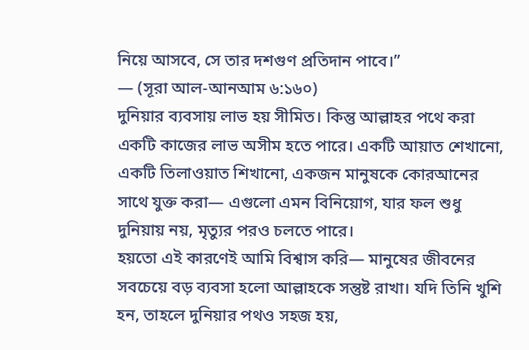নিয়ে আসবে, সে তার দশগুণ প্রতিদান পাবে।”
— (সূরা আল-আনআম ৬:১৬০)
দুনিয়ার ব্যবসায় লাভ হয় সীমিত। কিন্তু আল্লাহর পথে করা একটি কাজের লাভ অসীম হতে পারে। একটি আয়াত শেখানো, একটি তিলাওয়াত শিখানো, একজন মানুষকে কোরআনের সাথে যুক্ত করা— এগুলো এমন বিনিয়োগ, যার ফল শুধু দুনিয়ায় নয়, মৃত্যুর পরও চলতে পারে।
হয়তো এই কারণেই আমি বিশ্বাস করি— মানুষের জীবনের সবচেয়ে বড় ব্যবসা হলো আল্লাহকে সন্তুষ্ট রাখা। যদি তিনি খুশি হন, তাহলে দুনিয়ার পথও সহজ হয়,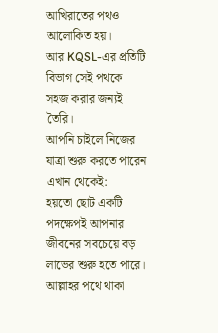আখিরাতের পথও আলোকিত হয়।
আর KQSL-এর প্রতিটি বিভাগ সেই পথকে সহজ করার জন্যই তৈরি।
আপনি চাইলে নিজের যাত্রা শুরু করতে পারেন এখান থেকেই:
হয়তো ছোট একটি পদক্ষেপই আপনার জীবনের সবচেয়ে বড় লাভের শুরু হতে পারে।
আল্লাহর পথে থাকা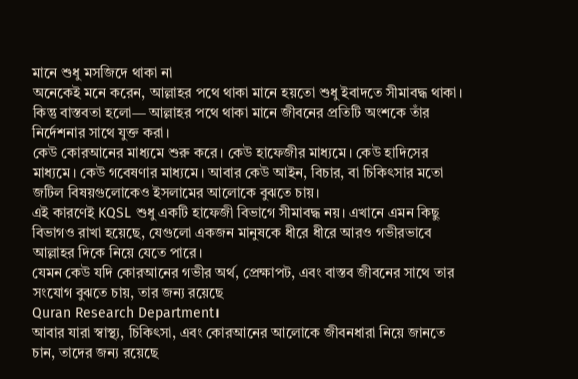মানে শুধু মসজিদে থাকা না
অনেকেই মনে করেন, আল্লাহর পথে থাকা মানে হয়তো শুধু ইবাদতে সীমাবদ্ধ থাকা। কিন্তু বাস্তবতা হলো— আল্লাহর পথে থাকা মানে জীবনের প্রতিটি অংশকে তাঁর নির্দেশনার সাথে যুক্ত করা।
কেউ কোরআনের মাধ্যমে শুরু করে। কেউ হাফেজীর মাধ্যমে। কেউ হাদিসের মাধ্যমে। কেউ গবেষণার মাধ্যমে। আবার কেউ আইন, বিচার, বা চিকিৎসার মতো জটিল বিষয়গুলোকেও ইসলামের আলোকে বুঝতে চায়।
এই কারণেই KQSL শুধু একটি হাফেজী বিভাগে সীমাবদ্ধ নয়। এখানে এমন কিছু বিভাগও রাখা হয়েছে, যেগুলো একজন মানুষকে ধীরে ধীরে আরও গভীরভাবে আল্লাহর দিকে নিয়ে যেতে পারে।
যেমন কেউ যদি কোরআনের গভীর অর্থ, প্রেক্ষাপট, এবং বাস্তব জীবনের সাথে তার সংযোগ বুঝতে চায়, তার জন্য রয়েছে
Quran Research Department।
আবার যারা স্বাস্থ্য, চিকিৎসা, এবং কোরআনের আলোকে জীবনধারা নিয়ে জানতে চান, তাদের জন্য রয়েছে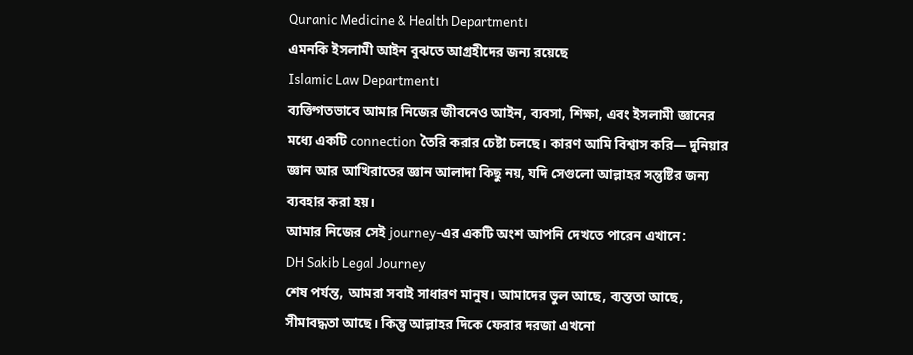Quranic Medicine & Health Department।
এমনকি ইসলামী আইন বুঝতে আগ্রহীদের জন্য রয়েছে
Islamic Law Department।
ব্যক্তিগতভাবে আমার নিজের জীবনেও আইন, ব্যবসা, শিক্ষা, এবং ইসলামী জ্ঞানের মধ্যে একটি connection তৈরি করার চেষ্টা চলছে। কারণ আমি বিশ্বাস করি— দুনিয়ার জ্ঞান আর আখিরাতের জ্ঞান আলাদা কিছু নয়, যদি সেগুলো আল্লাহর সন্তুষ্টির জন্য ব্যবহার করা হয়।
আমার নিজের সেই journey-এর একটি অংশ আপনি দেখতে পারেন এখানে:
DH Sakib Legal Journey
শেষ পর্যন্ত, আমরা সবাই সাধারণ মানুষ। আমাদের ভুল আছে, ব্যস্ততা আছে, সীমাবদ্ধতা আছে। কিন্তু আল্লাহর দিকে ফেরার দরজা এখনো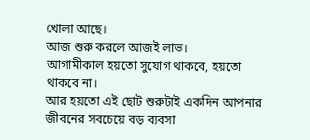খোলা আছে।
আজ শুরু করলে আজই লাভ।
আগামীকাল হয়তো সুযোগ থাকবে, হয়তো থাকবে না।
আর হয়তো এই ছোট শুরুটাই একদিন আপনার জীবনের সবচেয়ে বড় ব্যবসা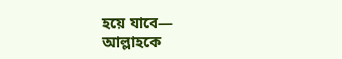হয়ে যাবে—
আল্লাহকে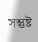সন্তুষ্ট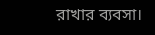রাখার ব্যবসা।